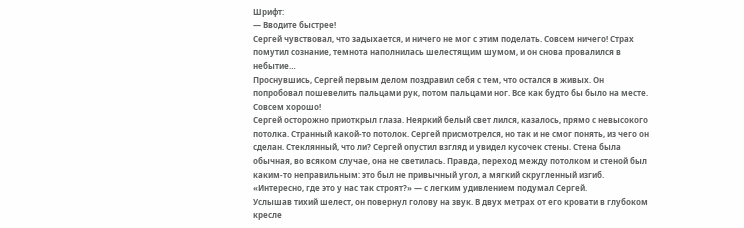Шрифт:
— Вводите быстрее!
Сергей чувствовал, что задыхается, и ничего не мог с этим поделать. Совсем ничего! Страх помутил сознание, темнота наполнилась шелестящим шумом, и он снова провалился в небытие…
Проснувшись, Сергей первым делом поздравил себя с тем, что остался в живых. Он попробовал пошевелить пальцами рук, потом пальцами ног. Все как будто бы было на месте. Совсем хорошо!
Сергей осторожно приоткрыл глаза. Неяркий белый свет лился, казалось, прямо с невысокого потолка. Странный какой-то потолок. Сергей присмотрелся, но так и не смог понять, из чего он сделан. Стеклянный, что ли? Сергей опустил взгляд и увидел кусочек стены. Стена была обычная, во всяком случае, она не светилась. Правда, переход между потолком и стеной был каким-то неправильным: это был не привычный угол, а мягкий скругленный изгиб. «Интересно, где это у нас так строят?» — с легким удивлением подумал Сергей.
Услышав тихий шелест, он повернул голову на звук. В двух метрах от его кровати в глубоком кресле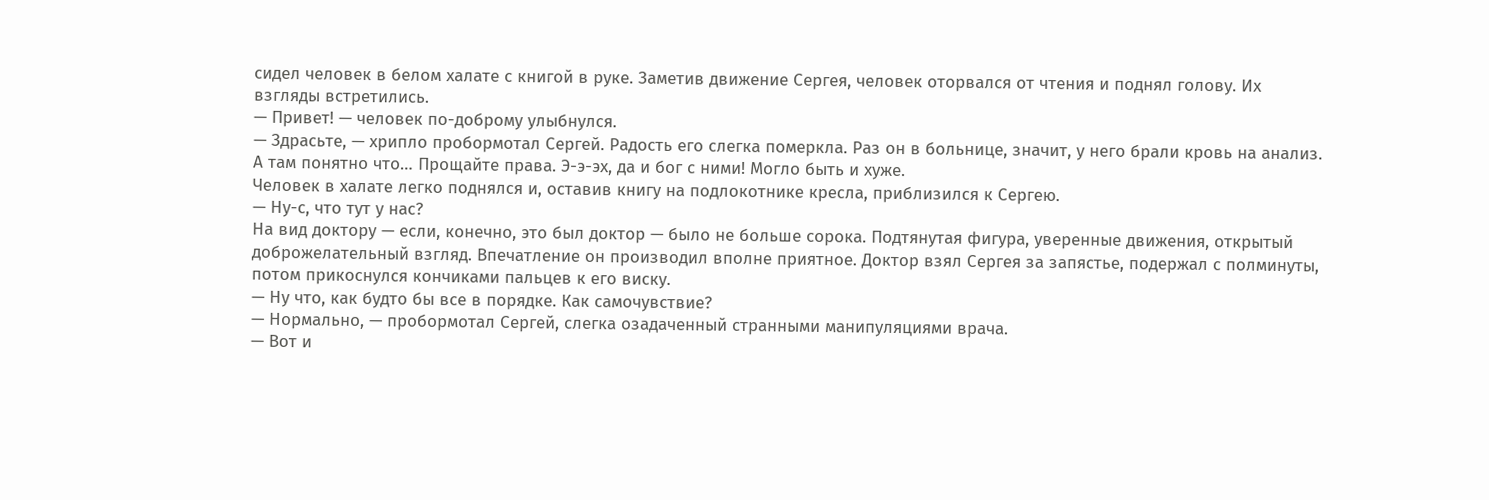сидел человек в белом халате с книгой в руке. Заметив движение Сергея, человек оторвался от чтения и поднял голову. Их взгляды встретились.
— Привет! — человек по-доброму улыбнулся.
— Здрасьте, — хрипло пробормотал Сергей. Радость его слегка померкла. Раз он в больнице, значит, у него брали кровь на анализ. А там понятно что… Прощайте права. Э-э-эх, да и бог с ними! Могло быть и хуже.
Человек в халате легко поднялся и, оставив книгу на подлокотнике кресла, приблизился к Сергею.
— Ну-с, что тут у нас?
На вид доктору — если, конечно, это был доктор — было не больше сорока. Подтянутая фигура, уверенные движения, открытый доброжелательный взгляд. Впечатление он производил вполне приятное. Доктор взял Сергея за запястье, подержал с полминуты, потом прикоснулся кончиками пальцев к его виску.
— Ну что, как будто бы все в порядке. Как самочувствие?
— Нормально, — пробормотал Сергей, слегка озадаченный странными манипуляциями врача.
— Вот и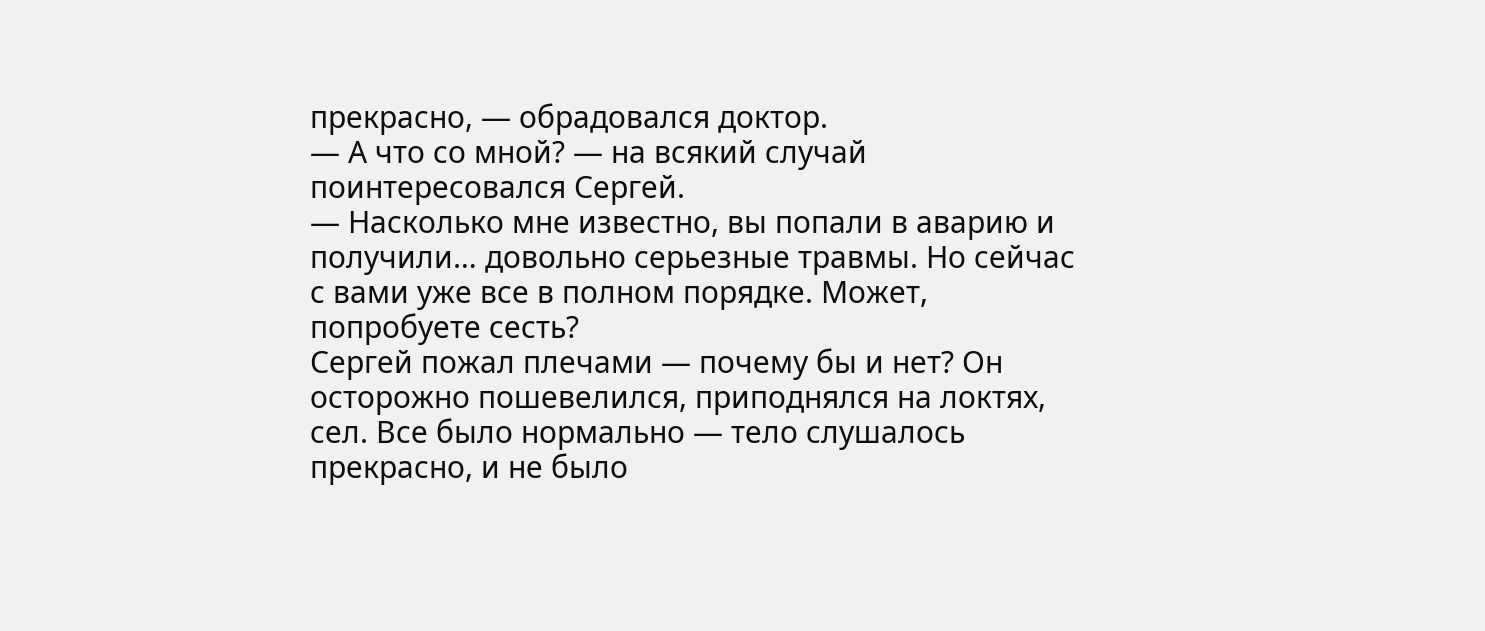прекрасно, — обрадовался доктор.
— А что со мной? — на всякий случай поинтересовался Сергей.
— Насколько мне известно, вы попали в аварию и получили… довольно серьезные травмы. Но сейчас с вами уже все в полном порядке. Может, попробуете сесть?
Сергей пожал плечами — почему бы и нет? Он осторожно пошевелился, приподнялся на локтях, сел. Все было нормально — тело слушалось прекрасно, и не было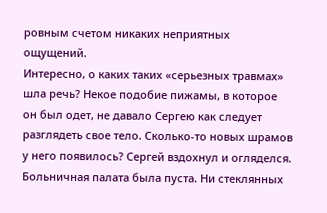ровным счетом никаких неприятных ощущений.
Интересно, о каких таких «серьезных травмах» шла речь? Некое подобие пижамы, в которое он был одет, не давало Сергею как следует разглядеть свое тело. Сколько-то новых шрамов у него появилось? Сергей вздохнул и огляделся.
Больничная палата была пуста. Ни стеклянных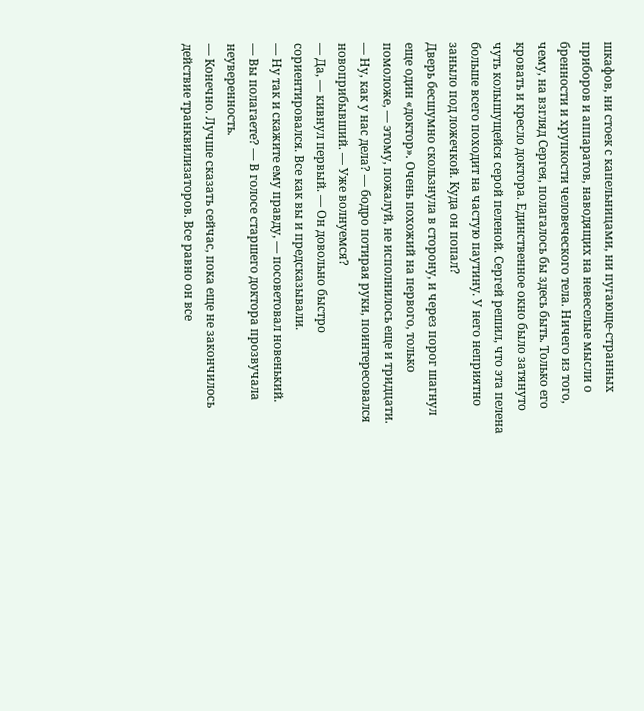шкафов, ни стоек с капельницами, ни пугающе-странных приборов и аппаратов, наводящих на невеселые мысли о бренности и хрупкости человеческого тела. Ничего из того, чему, на взгляд Сергея, полагалось бы здесь быть. Только его кровать и кресло доктора. Единственное окно было затянуто чуть колышущейся серой пеленой. Сергей решил, что эта пелена больше всего походит на частую паутину. У него неприятно заныло под ложечкой. Куда он попал?
Дверь бесшумно скользнула в сторону, и через порог шагнул еще один «доктор». Очень похожий на первого, только помоложе, — этому, пожалуй, не исполнилось еще и тридцати.
— Ну, как у нас дела? — бодро потирая руки, поинтересовался новоприбывший. — Уже волнуемся?
— Да, — кивнул первый. — Он довольно быстро сориентировался. Все как вы и предсказывали.
— Ну так и скажите ему правду, — посоветовал новенький.
— Вы полагаете? — В голосе старшего доктора прозвучала неуверенность.
— Конечно. Лучше сказать сейчас, пока еще не закончилось действие транквилизаторов. Все равно он все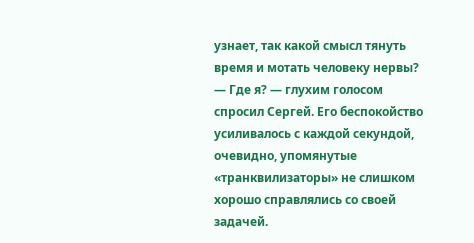узнает, так какой смысл тянуть время и мотать человеку нервы?
— Где я? — глухим голосом спросил Сергей. Его беспокойство усиливалось с каждой секундой, очевидно, упомянутые «транквилизаторы» не слишком хорошо справлялись со своей задачей.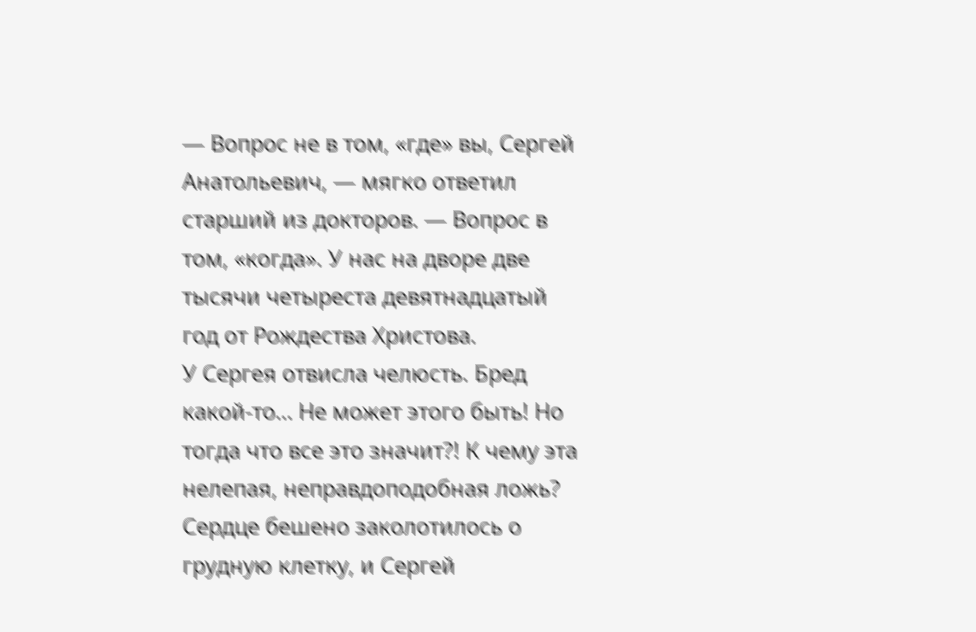— Вопрос не в том, «где» вы, Сергей Анатольевич, — мягко ответил старший из докторов. — Вопрос в том, «когда». У нас на дворе две тысячи четыреста девятнадцатый год от Рождества Христова.
У Сергея отвисла челюсть. Бред какой-то… Не может этого быть! Но тогда что все это значит?! К чему эта нелепая, неправдоподобная ложь? Сердце бешено заколотилось о грудную клетку, и Сергей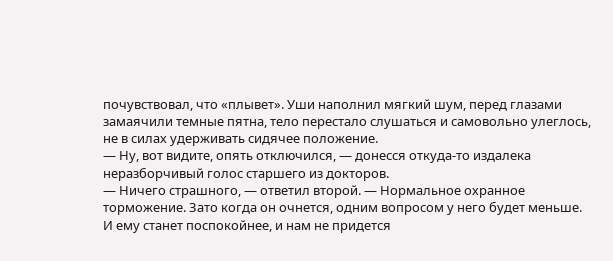почувствовал, что «плывет». Уши наполнил мягкий шум, перед глазами замаячили темные пятна, тело перестало слушаться и самовольно улеглось, не в силах удерживать сидячее положение.
— Ну, вот видите, опять отключился, — донесся откуда-то издалека неразборчивый голос старшего из докторов.
— Ничего страшного, — ответил второй. — Нормальное охранное торможение. Зато когда он очнется, одним вопросом у него будет меньше. И ему станет поспокойнее, и нам не придется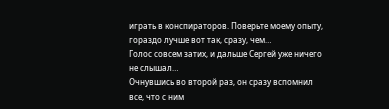играть в конспираторов. Поверьте моему опыту, гораздо лучше вот так, сразу, чем…
Голос совсем затих, и дальше Сергей уже ничего не слышал…
Очнувшись во второй раз, он сразу вспомнил все, что с ним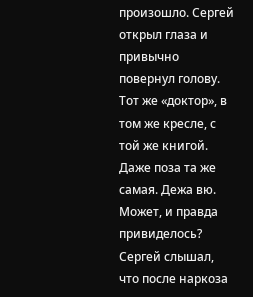произошло. Сергей открыл глаза и привычно повернул голову. Тот же «доктор», в том же кресле, с той же книгой. Даже поза та же самая. Дежа вю. Может, и правда привиделось? Сергей слышал, что после наркоза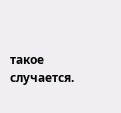такое случается.